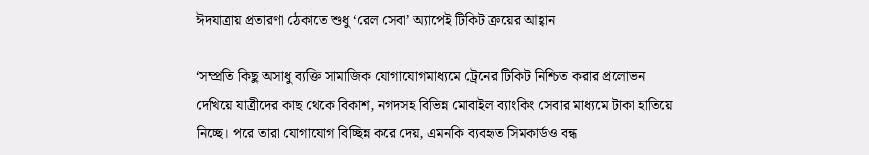ঈদযাত্রায় প্রতারণা ঠেকাতে শুধু ‘রেল সেবা’ অ্যাপেই টিকিট ক্রয়ের আহ্বান

‘সম্প্রতি কিছু অসাধু ব্যক্তি সামাজিক যোগাযোগমাধ্যমে ট্রেনের টিকিট নিশ্চিত করার প্রলোভন দেখিয়ে যাত্রীদের কাছ থেকে বিকাশ, নগদসহ বিভিন্ন মোবাইল ব্যাংকিং সেবার মাধ্যমে টাকা হাতিয়ে নিচ্ছে। পরে তারা যোগাযোগ বিচ্ছিন্ন করে দেয়, এমনকি ব্যবহৃত সিমকার্ডও বন্ধ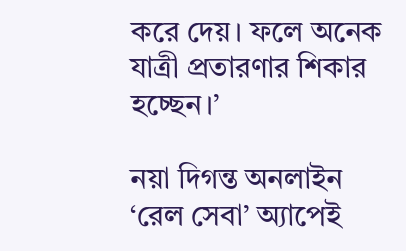করে দেয়। ফলে অনেক যাত্রী প্রতারণার শিকার হচ্ছেন।’

নয়া দিগন্ত অনলাইন
‘রেল সেবা’ অ্যাপেই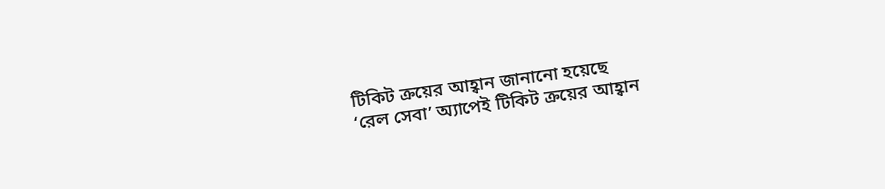টিকিট ক্রয়ের আহ্বান জানানো হয়েছে
‘রেল সেবা’ অ্যাপেই টিকিট ক্রয়ের আহ্বান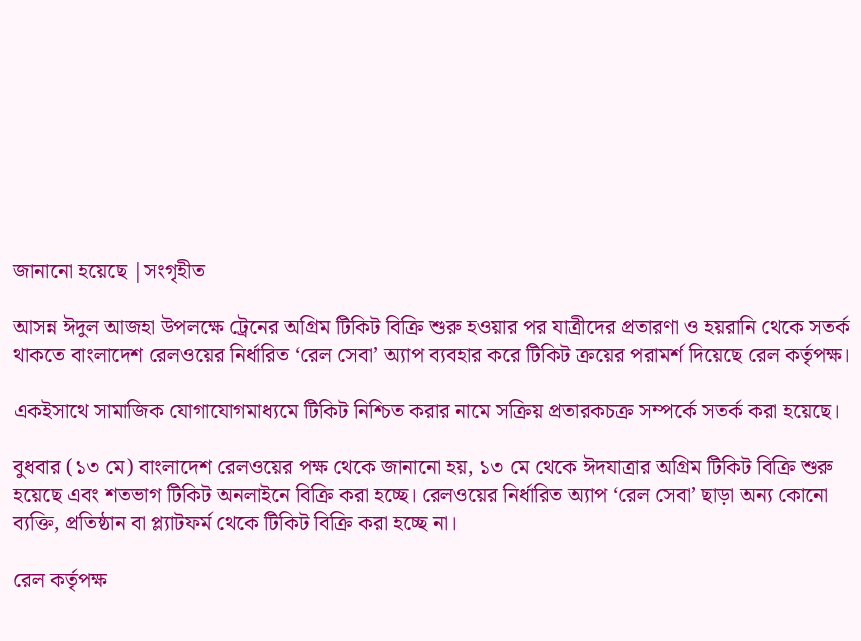জানানো হয়েছে |সংগৃহীত

আসন্ন ঈদুল আজহা উপলক্ষে ট্রেনের অগ্রিম টিকিট বিক্রি শুরু হওয়ার পর যাত্রীদের প্রতারণা ও হয়রানি থেকে সতর্ক থাকতে বাংলাদেশ রেলওয়ের নির্ধারিত ‘রেল সেবা’ অ্যাপ ব্যবহার করে টিকিট ক্রয়ের পরামর্শ দিয়েছে রেল কর্তৃপক্ষ।

একইসাথে সামাজিক যোগাযোগমাধ্যমে টিকিট নিশ্চিত করার নামে সক্রিয় প্রতারকচক্র সম্পর্কে সতর্ক করা হয়েছে।

বুধবার (১৩ মে) বাংলাদেশ রেলওয়ের পক্ষ থেকে জানানো হয়, ১৩ মে থেকে ঈদযাত্রার অগ্রিম টিকিট বিক্রি শুরু হয়েছে এবং শতভাগ টিকিট অনলাইনে বিক্রি করা হচ্ছে। রেলওয়ের নির্ধারিত অ্যাপ ‘রেল সেবা’ ছাড়া অন্য কোনো ব্যক্তি, প্রতিষ্ঠান বা প্ল্যাটফর্ম থেকে টিকিট বিক্রি করা হচ্ছে না।

রেল কর্তৃপক্ষ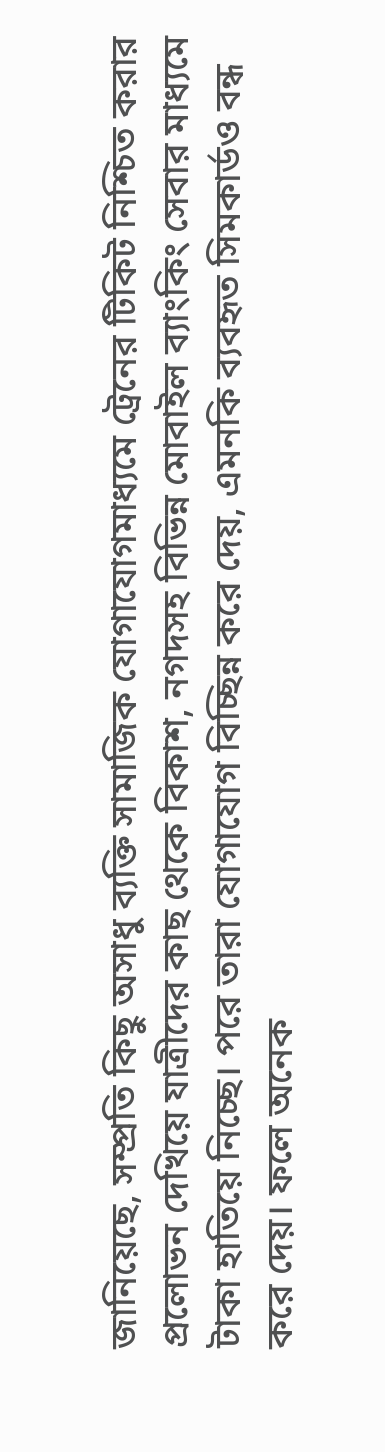জানিয়েছে, সম্প্রতি কিছু অসাধু ব্যক্তি সামাজিক যোগাযোগমাধ্যমে ট্রেনের টিকিট নিশ্চিত করার প্রলোভন দেখিয়ে যাত্রীদের কাছ থেকে বিকাশ, নগদসহ বিভিন্ন মোবাইল ব্যাংকিং সেবার মাধ্যমে টাকা হাতিয়ে নিচ্ছে। পরে তারা যোগাযোগ বিচ্ছিন্ন করে দেয়, এমনকি ব্যবহৃত সিমকার্ডও বন্ধ করে দেয়। ফলে অনেক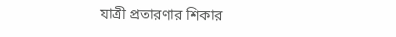যাত্রী প্রতারণার শিকার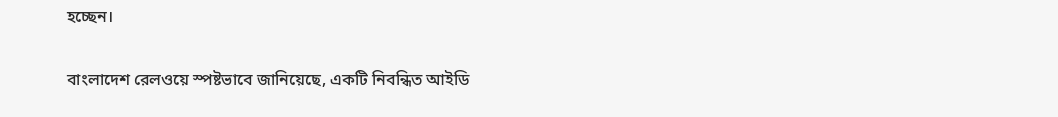হচ্ছেন।

বাংলাদেশ রেলওয়ে স্পষ্টভাবে জানিয়েছে, একটি নিবন্ধিত আইডি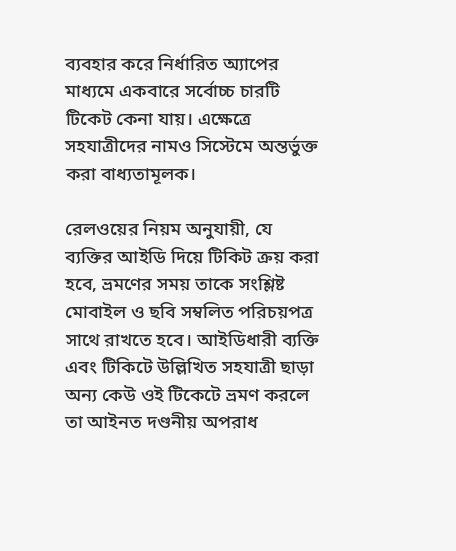ব্যবহার করে নির্ধারিত অ্যাপের মাধ্যমে একবারে সর্বোচ্চ চারটি টিকেট কেনা যায়। এক্ষেত্রে সহযাত্রীদের নামও সিস্টেমে অন্তর্ভুক্ত করা বাধ্যতামূলক।

রেলওয়ের নিয়ম অনুযায়ী, যে ব্যক্তির আইডি দিয়ে টিকিট ক্রয় করা হবে, ভ্রমণের সময় তাকে সংশ্লিষ্ট মোবাইল ও ছবি সম্বলিত পরিচয়পত্র সাথে রাখতে হবে। আইডিধারী ব্যক্তি এবং টিকিটে উল্লিখিত সহযাত্রী ছাড়া অন্য কেউ ওই টিকেটে ভ্রমণ করলে তা আইনত দণ্ডনীয় অপরাধ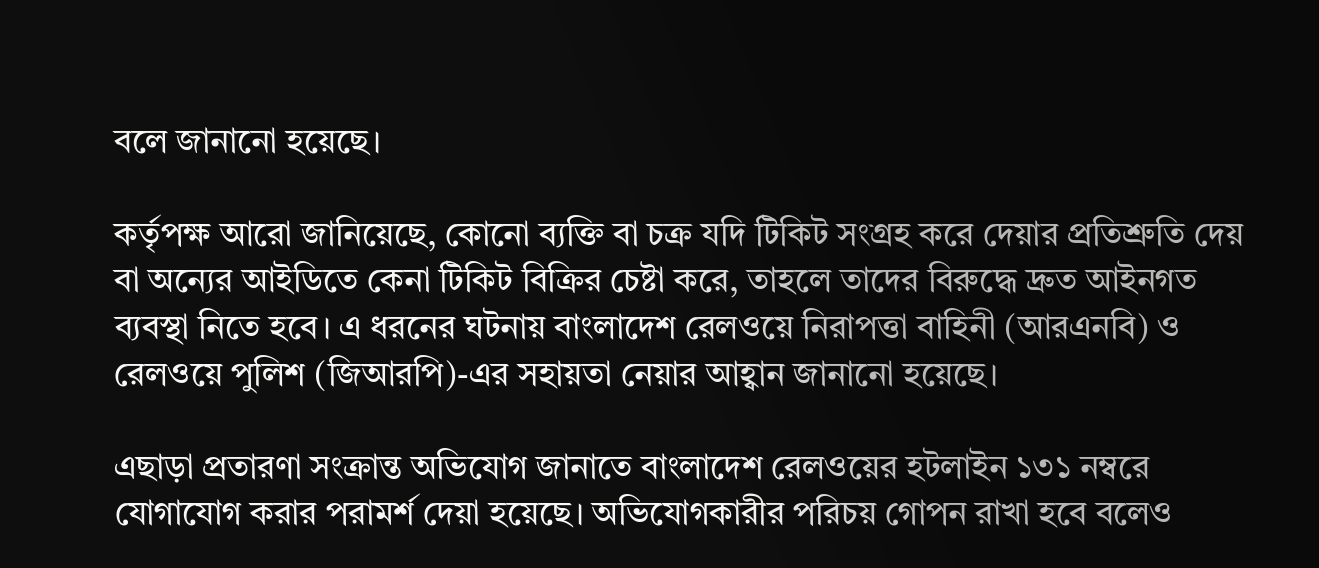বলে জানানো হয়েছে।

কর্তৃপক্ষ আরো জানিয়েছে, কোনো ব্যক্তি বা চক্র যদি টিকিট সংগ্রহ করে দেয়ার প্রতিশ্রুতি দেয় বা অন্যের আইডিতে কেনা টিকিট বিক্রির চেষ্টা করে, তাহলে তাদের বিরুদ্ধে দ্রুত আইনগত ব্যবস্থা নিতে হবে। এ ধরনের ঘটনায় বাংলাদেশ রেলওয়ে নিরাপত্তা বাহিনী (আরএনবি) ও রেলওয়ে পুলিশ (জিআরপি)-এর সহায়তা নেয়ার আহ্বান জানানো হয়েছে।

এছাড়া প্রতারণা সংক্রান্ত অভিযোগ জানাতে বাংলাদেশ রেলওয়ের হটলাইন ১৩১ নম্বরে যোগাযোগ করার পরামর্শ দেয়া হয়েছে। অভিযোগকারীর পরিচয় গোপন রাখা হবে বলেও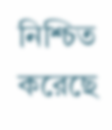নিশ্চিত করেছে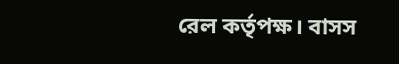রেল কর্তৃপক্ষ। বাসস